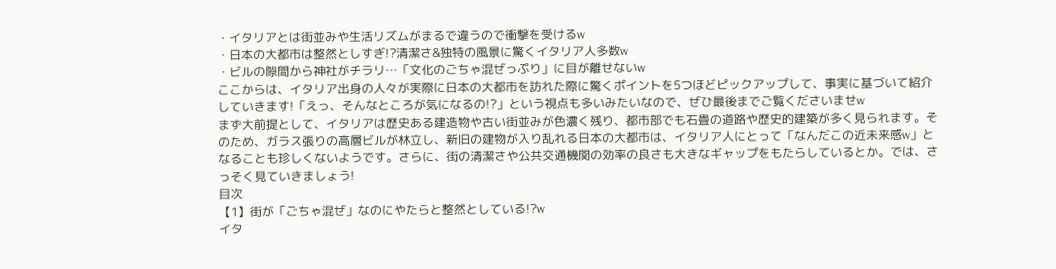・イタリアとは街並みや生活リズムがまるで違うので衝撃を受けるw
・日本の大都市は整然としすぎ!?清潔さ&独特の風景に驚くイタリア人多数w
・ビルの隙間から神社がチラリ…「文化のごちゃ混ぜっぷり」に目が離せないw
ここからは、イタリア出身の人々が実際に日本の大都市を訪れた際に驚くポイントを5つほどピックアップして、事実に基づいて紹介していきます!「えっ、そんなところが気になるの!?」という視点も多いみたいなので、ぜひ最後までご覧くださいませw
まず大前提として、イタリアは歴史ある建造物や古い街並みが色濃く残り、都市部でも石畳の道路や歴史的建築が多く見られます。そのため、ガラス張りの高層ビルが林立し、新旧の建物が入り乱れる日本の大都市は、イタリア人にとって「なんだこの近未来感w」となることも珍しくないようです。さらに、街の清潔さや公共交通機関の効率の良さも大きなギャップをもたらしているとか。では、さっそく見ていきましょう!
目次
【1】街が「ごちゃ混ぜ」なのにやたらと整然としている!?w
イタ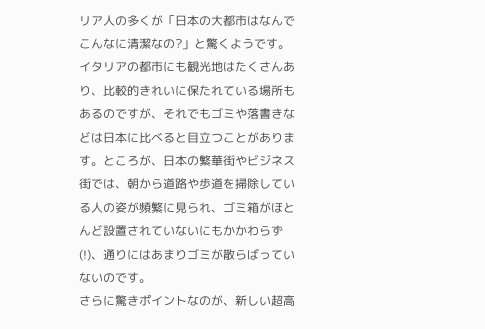リア人の多くが「日本の大都市はなんでこんなに清潔なの?」と驚くようです。イタリアの都市にも観光地はたくさんあり、比較的きれいに保たれている場所もあるのですが、それでもゴミや落書きなどは日本に比べると目立つことがあります。ところが、日本の繁華街やビジネス街では、朝から道路や歩道を掃除している人の姿が頻繁に見られ、ゴミ箱がほとんど設置されていないにもかかわらず(!)、通りにはあまりゴミが散らばっていないのです。
さらに驚きポイントなのが、新しい超高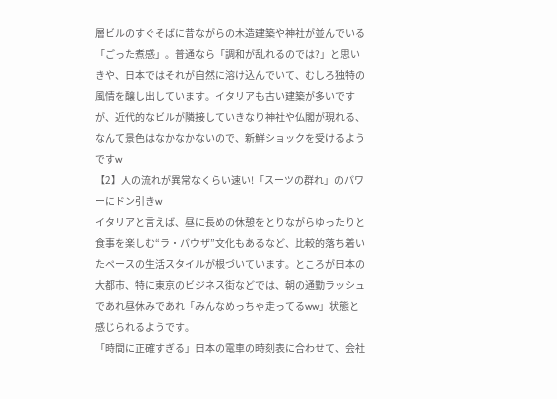層ビルのすぐそばに昔ながらの木造建築や神社が並んでいる「ごった煮感」。普通なら「調和が乱れるのでは?」と思いきや、日本ではそれが自然に溶け込んでいて、むしろ独特の風情を醸し出しています。イタリアも古い建築が多いですが、近代的なビルが隣接していきなり神社や仏閣が現れる、なんて景色はなかなかないので、新鮮ショックを受けるようですw
【2】人の流れが異常なくらい速い!「スーツの群れ」のパワーにドン引きw
イタリアと言えば、昼に長めの休憩をとりながらゆったりと食事を楽しむ“ラ・パウザ”文化もあるなど、比較的落ち着いたペースの生活スタイルが根づいています。ところが日本の大都市、特に東京のビジネス街などでは、朝の通勤ラッシュであれ昼休みであれ「みんなめっちゃ走ってるww」状態と感じられるようです。
「時間に正確すぎる」日本の電車の時刻表に合わせて、会社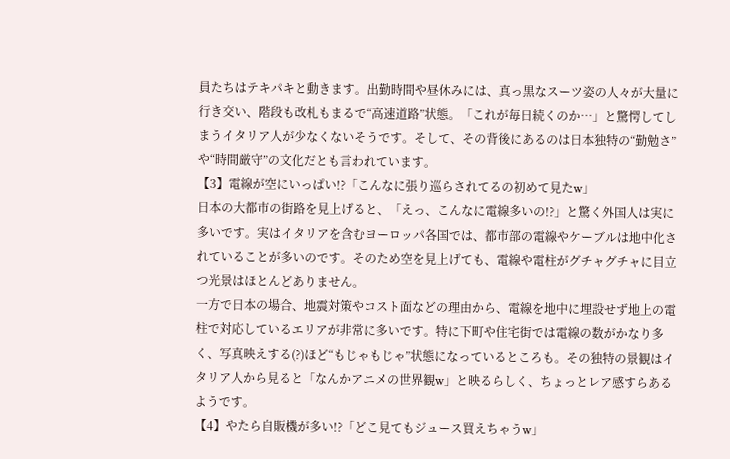員たちはテキパキと動きます。出勤時間や昼休みには、真っ黒なスーツ姿の人々が大量に行き交い、階段も改札もまるで“高速道路”状態。「これが毎日続くのか…」と驚愕してしまうイタリア人が少なくないそうです。そして、その背後にあるのは日本独特の“勤勉さ”や“時間厳守”の文化だとも言われています。
【3】電線が空にいっぱい!?「こんなに張り巡らされてるの初めて見たw」
日本の大都市の街路を見上げると、「えっ、こんなに電線多いの!?」と驚く外国人は実に多いです。実はイタリアを含むヨーロッパ各国では、都市部の電線やケーブルは地中化されていることが多いのです。そのため空を見上げても、電線や電柱がグチャグチャに目立つ光景はほとんどありません。
一方で日本の場合、地震対策やコスト面などの理由から、電線を地中に埋設せず地上の電柱で対応しているエリアが非常に多いです。特に下町や住宅街では電線の数がかなり多く、写真映えする(?)ほど“もじゃもじゃ”状態になっているところも。その独特の景観はイタリア人から見ると「なんかアニメの世界観w」と映るらしく、ちょっとレア感すらあるようです。
【4】やたら自販機が多い!?「どこ見てもジュース買えちゃうw」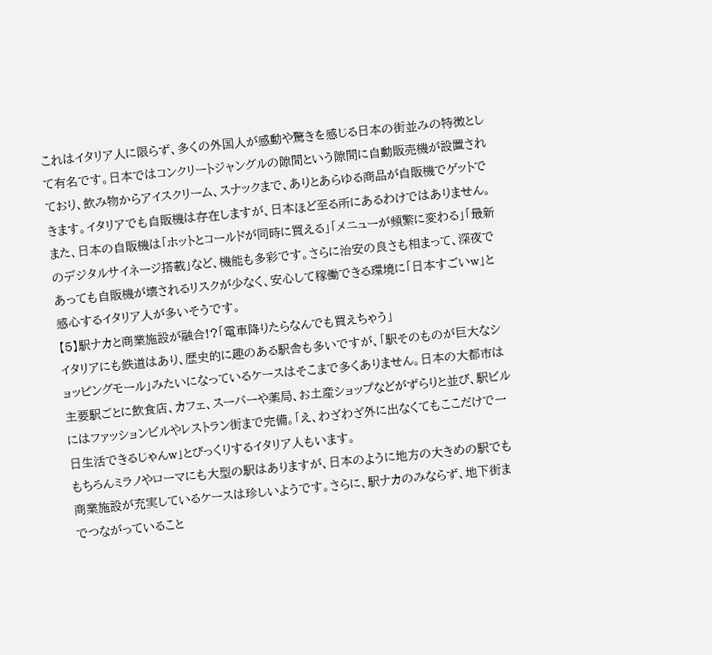これはイタリア人に限らず、多くの外国人が感動や驚きを感じる日本の街並みの特徴として有名です。日本ではコンクリートジャングルの隙間という隙間に自動販売機が設置されており、飲み物からアイスクリーム、スナックまで、ありとあらゆる商品が自販機でゲットできます。イタリアでも自販機は存在しますが、日本ほど至る所にあるわけではありません。
また、日本の自販機は「ホットとコールドが同時に買える」「メニューが頻繁に変わる」「最新のデジタルサイネージ搭載」など、機能も多彩です。さらに治安の良さも相まって、深夜であっても自販機が壊されるリスクが少なく、安心して稼働できる環境に「日本すごいw」と感心するイタリア人が多いそうです。
【5】駅ナカと商業施設が融合!?「電車降りたらなんでも買えちゃう」
イタリアにも鉄道はあり、歴史的に趣のある駅舎も多いですが、「駅そのものが巨大なショッピングモール」みたいになっているケースはそこまで多くありません。日本の大都市は主要駅ごとに飲食店、カフェ、スーパーや薬局、お土産ショップなどがずらりと並び、駅ビルにはファッションビルやレストラン街まで完備。「え、わざわざ外に出なくてもここだけで一日生活できるじゃんw」とびっくりするイタリア人もいます。
もちろんミラノやローマにも大型の駅はありますが、日本のように地方の大きめの駅でも商業施設が充実しているケースは珍しいようです。さらに、駅ナカのみならず、地下街までつながっていること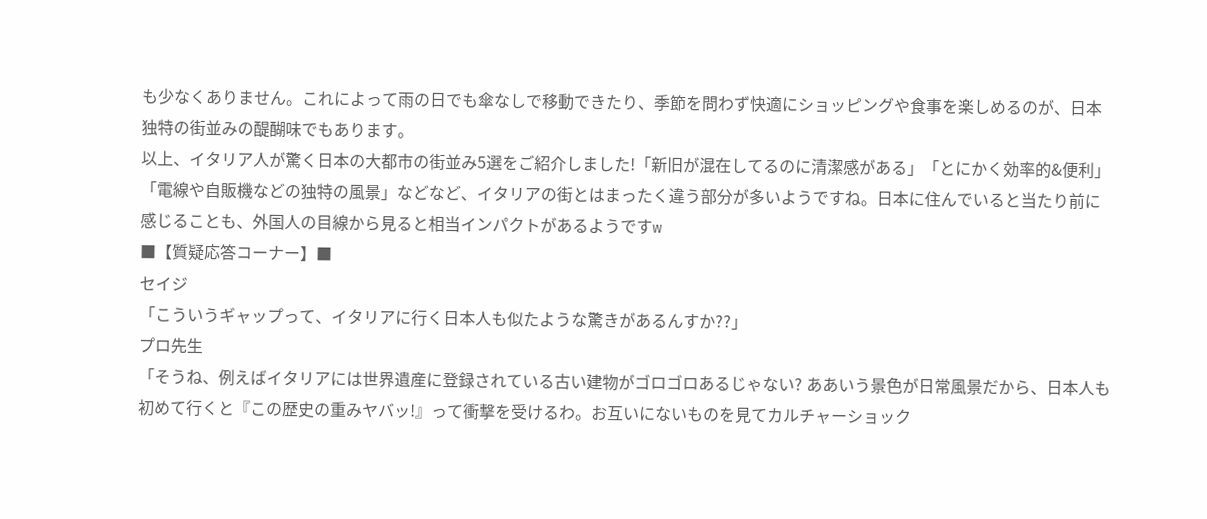も少なくありません。これによって雨の日でも傘なしで移動できたり、季節を問わず快適にショッピングや食事を楽しめるのが、日本独特の街並みの醍醐味でもあります。
以上、イタリア人が驚く日本の大都市の街並み5選をご紹介しました!「新旧が混在してるのに清潔感がある」「とにかく効率的&便利」「電線や自販機などの独特の風景」などなど、イタリアの街とはまったく違う部分が多いようですね。日本に住んでいると当たり前に感じることも、外国人の目線から見ると相当インパクトがあるようですw
■【質疑応答コーナー】■
セイジ
「こういうギャップって、イタリアに行く日本人も似たような驚きがあるんすか??」
プロ先生
「そうね、例えばイタリアには世界遺産に登録されている古い建物がゴロゴロあるじゃない? ああいう景色が日常風景だから、日本人も初めて行くと『この歴史の重みヤバッ!』って衝撃を受けるわ。お互いにないものを見てカルチャーショック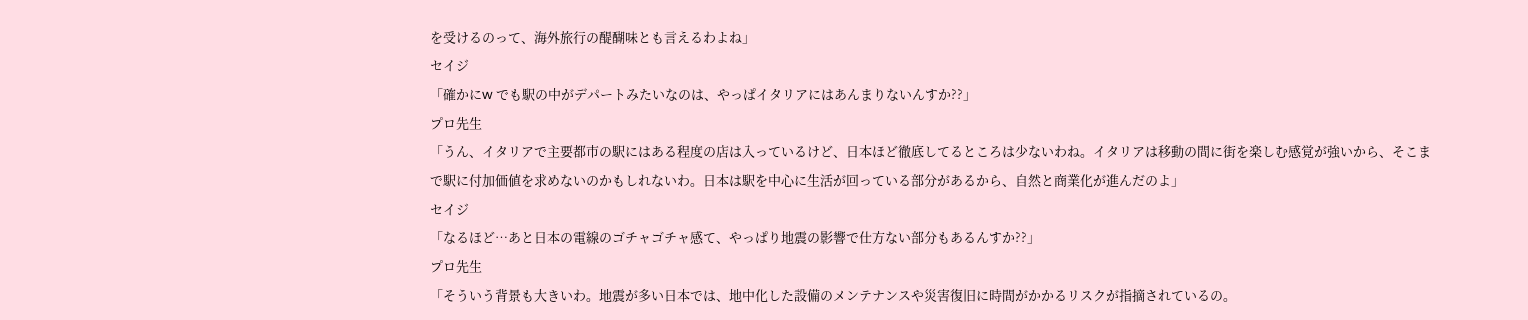を受けるのって、海外旅行の醍醐味とも言えるわよね」
セイジ
「確かにw でも駅の中がデパートみたいなのは、やっぱイタリアにはあんまりないんすか??」
プロ先生
「うん、イタリアで主要都市の駅にはある程度の店は入っているけど、日本ほど徹底してるところは少ないわね。イタリアは移動の間に街を楽しむ感覚が強いから、そこまで駅に付加価値を求めないのかもしれないわ。日本は駅を中心に生活が回っている部分があるから、自然と商業化が進んだのよ」
セイジ
「なるほど…あと日本の電線のゴチャゴチャ感て、やっぱり地震の影響で仕方ない部分もあるんすか??」
プロ先生
「そういう背景も大きいわ。地震が多い日本では、地中化した設備のメンテナンスや災害復旧に時間がかかるリスクが指摘されているの。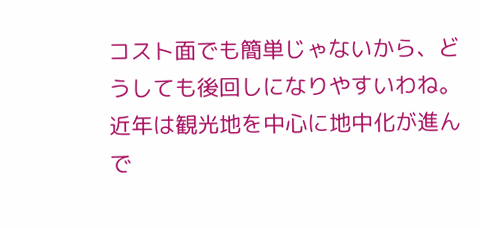コスト面でも簡単じゃないから、どうしても後回しになりやすいわね。近年は観光地を中心に地中化が進んで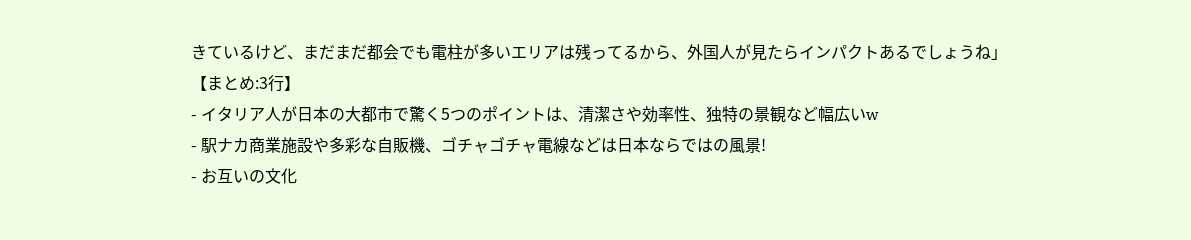きているけど、まだまだ都会でも電柱が多いエリアは残ってるから、外国人が見たらインパクトあるでしょうね」
【まとめ:3行】
- イタリア人が日本の大都市で驚く5つのポイントは、清潔さや効率性、独特の景観など幅広いw
- 駅ナカ商業施設や多彩な自販機、ゴチャゴチャ電線などは日本ならではの風景!
- お互いの文化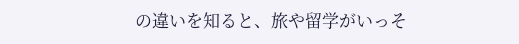の違いを知ると、旅や留学がいっそ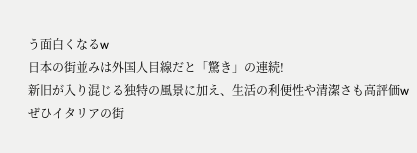う面白くなるw
日本の街並みは外国人目線だと「驚き」の連続!
新旧が入り混じる独特の風景に加え、生活の利便性や清潔さも高評価w
ぜひイタリアの街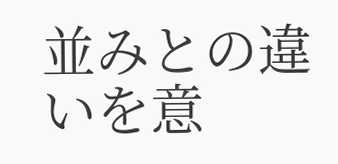並みとの違いを意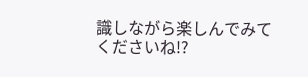識しながら楽しんでみてくださいね!?